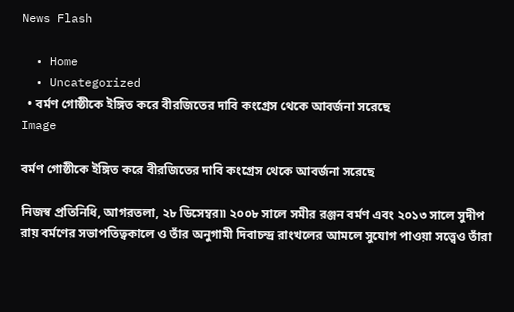News Flash

  • Home
  • Uncategorized
  • বর্মণ গোষ্ঠীকে ইঙ্গিত করে বীরজিতের দাবি কংগ্রেস থেকে আবর্জনা সরেছে
Image

বর্মণ গোষ্ঠীকে ইঙ্গিত করে বীরজিতের দাবি কংগ্রেস থেকে আবর্জনা সরেছে

নিজস্ব প্রতিনিধি, আগরতলা, ২৮ ডিসেম্বর৷৷ ২০০৮ সালে সমীর রঞ্জন বর্মণ এবং ২০১৩ সালে সুদীপ রায় বর্মণের সভাপতিত্বকালে ও তাঁর অনুগামী দিবাচন্দ্র রাংখলের আমলে সুযোগ পাওয়া সত্ত্বেও তাঁরা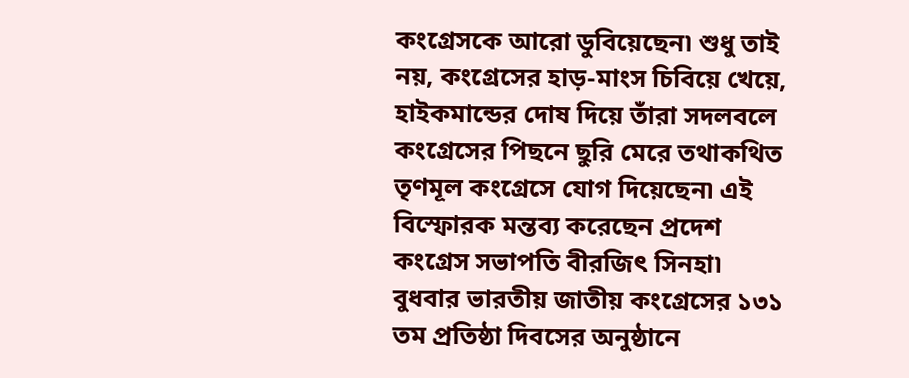কংগ্রেসকে আরো ডুবিয়েছেন৷ শুধু তাই নয়, কংগ্রেসের হাড়-মাংস চিবিয়ে খেয়ে, হাইকমান্ডের দোষ দিয়ে তাঁরা সদলবলে কংগ্রেসের পিছনে ছুরি মেরে তথাকথিত তৃণমূল কংগ্রেসে যোগ দিয়েছেন৷ এই বিস্ফোরক মন্তব্য করেছেন প্রদেশ কংগ্রেস সভাপতি বীরজিৎ সিনহা৷ বুধবার ভারতীয় জাতীয় কংগ্রেসের ১৩১ তম প্রতিষ্ঠা দিবসের অনুষ্ঠানে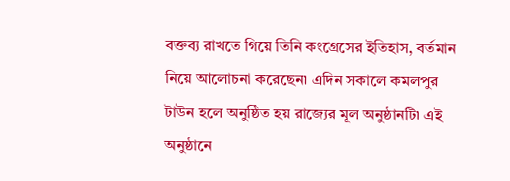বক্তব্য রাখতে গিয়ে তিনি কংগ্রেসের ইতিহাস, বর্তমান নিয়ে আলোচনা করেছেন৷ এদিন সকালে কমলপুর টাউন হলে অনুষ্ঠিত হয় রাজ্যের মূল অনুষ্ঠানটি৷ এই অনুষ্ঠানে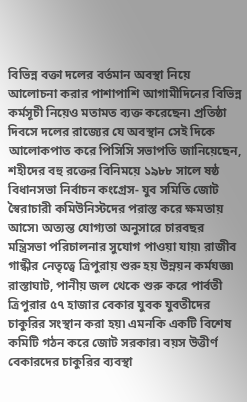বিভিন্ন বক্তা দলের বর্তমান অবস্থা নিয়ে আলোচনা করার পাশাপাশি আগামীদিনের বিভিন্ন কর্মসূচী নিয়েও মতামত ব্যক্ত করেছেন৷ প্রতিষ্ঠা দিবসে দলের রাজ্যের যে অবস্থান সেই দিকে আলোকপাত করে পিসিসি সভাপতি জানিয়েছেন, শহীদের বহু রক্তের বিনিময়ে ১৯৮৮ সালে ষষ্ঠ বিধানসভা নির্বাচন কংগ্রেস- যুব সমিতি জোট স্বৈরাচারী কমিউনিস্টদের পরাস্ত করে ক্ষমতায় আসে৷ অত্যন্ত যোগ্যতা অনুসারে চারবছর মন্ত্রিসভা পরিচালনার সুযোগ পাওয়া যায়৷ রাজীব গান্ধীর নেতৃত্বে ত্রিপুরায় শুরু হয় উন্নয়ন কর্মযজ্ঞ৷ রাস্তাঘাট, পানীয় জল থেকে শুরু করে পার্বতী ত্রিপুরার ৫৭ হাজার বেকার যুবক যুবতীদের চাকুরির সংস্থান করা হয়৷ এমনকি একটি বিশেষ কমিটি গঠন করে জোট সরকার৷ বয়স উত্তীর্ণ বেকারদের চাকুরির ব্যবস্থা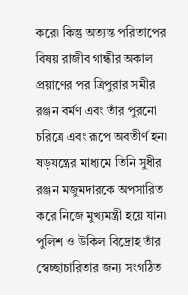করে৷ কিন্তু অত্যন্ত পরিতাপের বিষয় রাজীব গান্ধীর অকাল প্রয়াণের পর ত্রিপুরার সমীর রঞ্জন বর্মণ এবং তাঁর পুরনো চরিত্রে এবং রূপে অবতীর্ণ হন৷ ষড়যন্ত্রের মাধ্যমে তিনি সুধীর রঞ্জন মজুমদারকে অপসারিত করে নিজে মুখ্যমন্ত্রী হয়ে যান৷ পুলিশ ও উকিল বিদ্রোহ তাঁর স্বেচ্ছাচারিতার জন্য সংগঠিত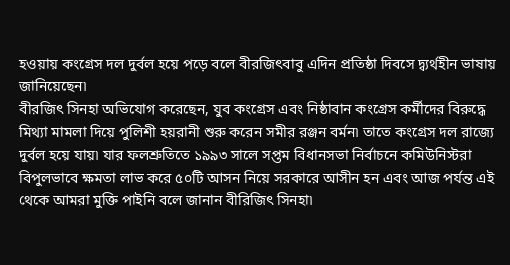হওয়ায় কংগ্রেস দল দুর্বল হয়ে পড়ে বলে বীরজিৎবাবু এদিন প্রতিষ্ঠা দিবসে দ্ব্যর্থহীন ভাষায় জানিয়েছেন৷
বীরজিৎ সিনহা অভিযোগ করেছেন, যুব কংগ্রেস এবং নিষ্ঠাবান কংগ্রেস কর্মীদের বিরুদ্ধে মিথ্যা মামলা দিয়ে পুলিশী হয়রানী শুরু করেন সমীর রঞ্জন বর্মন৷ তাতে কংগ্রেস দল রাজ্যে দুর্বল হয়ে যায়৷ যার ফলশ্রুতিতে ১৯৯৩ সালে সপ্তম বিধানসভা নির্বাচনে কমিউনিস্টরা বিপুলভাবে ক্ষমতা লাভ করে ৫০টি আসন নিয়ে সরকারে আসীন হন এবং আজ পর্যন্ত এই থেকে আমরা মুক্তি পাইনি বলে জানান বীরিজিৎ সিনহা৷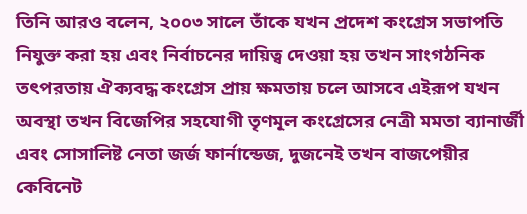তিনি আরও বলেন, ২০০৩ সালে তাঁকে যখন প্রদেশ কংগ্রেস সভাপতি নিযুক্ত করা হয় এবং নির্বাচনের দায়িত্ব দেওয়া হয় তখন সাংগঠনিক তৎপরতায় ঐক্যবদ্ধ কংগ্রেস প্রায় ক্ষমতায় চলে আসবে এইরূপ যখন অবস্থা তখন বিজেপির সহযোগী তৃণমূল কংগ্রেসের নেত্রী মমতা ব্যানার্জী এবং সোসালিষ্ট নেতা জর্জ ফার্নান্ডেজ, দুজনেই তখন বাজপেয়ীর কেবিনেট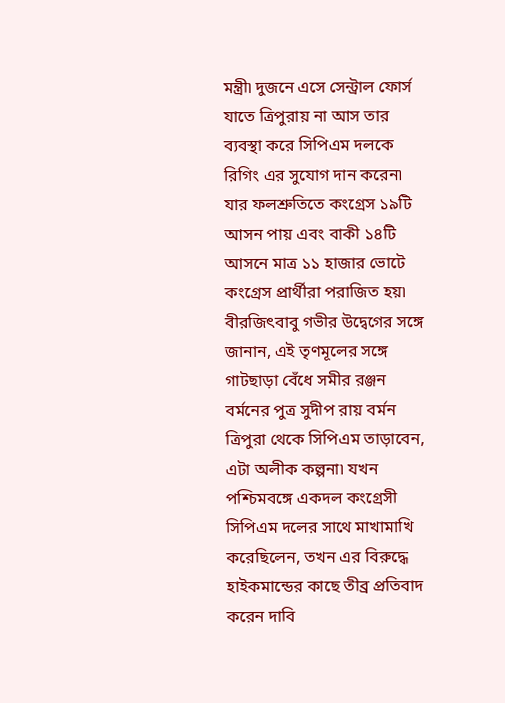মন্ত্রী৷ দুজনে এসে সেন্ট্রাল ফোর্স যাতে ত্রিপুরায় না আস তার ব্যবস্থা করে সিপিএম দলকে রিগিং এর সুযোগ দান করেন৷ যার ফলশ্রুতিতে কংগ্রেস ১৯টি আসন পায় এবং বাকী ১৪টি আসনে মাত্র ১১ হাজার ভোটে কংগ্রেস প্রার্থীরা পরাজিত হয়৷ বীরজিৎবাবু গভীর উদ্বেগের সঙ্গে জানান, এই তৃণমূলের সঙ্গে গাটছাড়া বেঁধে সমীর রঞ্জন বর্মনের পুত্র সুদীপ রায় বর্মন ত্রিপুরা থেকে সিপিএম তাড়াবেন, এটা অলীক কল্পনা৷ যখন পশ্চিমবঙ্গে একদল কংগ্রেসী সিপিএম দলের সাথে মাখামাখি করেছিলেন, তখন এর বিরুদ্ধে হাইকমান্ডের কাছে তীব্র প্রতিবাদ করেন দাবি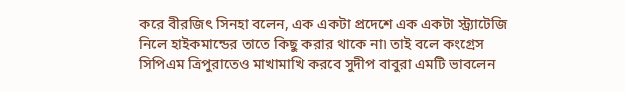করে বীরজিৎ সিনহা বলেন, এক একটা প্রদেশে এক একটা স্ট্র্যাটেজি নিলে হাইকমান্ডের তাতে কিছু করার থাকে না৷ তাই বলে কংগ্রেস সিপিএম ত্রিপুরাতেও মাখামাখি করবে সুদীপ বাবুরা এমটি ভাবলেন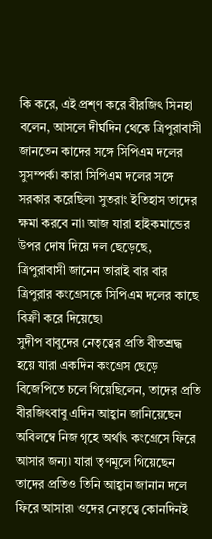কি করে, এই প্রশ্ণ করে বীরজিৎ সিনহা বলেন, আসলে দীর্ঘদিন থেকে ত্রিপুরাবাসী জানতেন কাদের সঙ্গে সিপিএম দলের সুসম্পর্ক৷ কারা সিপিএম দলের সঙ্গে সরকার করেছিল৷ সুতরাং ইতিহাস তাদের ক্ষমা করবে না৷ আজ যারা হাইকমান্ডের উপর দোষ দিয়ে দল ছেড়েছে, ত্রিপুরাবাসী জানেন তারাই বার বার ত্রিপুরার কংগ্রেসকে সিপিএম দলের কাছে বিক্রী করে দিয়েছে৷
সুদীপ বাবুদের নেতৃত্বের প্রতি বীতশ্রদ্ধ হয়ে যারা একদিন কংগ্রেস ছেড়ে বিজেপিতে চলে গিয়েছিলেন, তাদের প্রতি বীরজিৎবাবু এদিন আহ্বান জানিয়েছেন অবিলম্বে নিজ গৃহে অর্থাৎ কংগ্রেসে ফিরে আসার জন্য৷ যারা তৃণমূলে গিয়েছেন তাদের প্রতিও তিনি আহ্বান জানান দলে ফিরে আসার৷ ওদের নেতৃত্বে কোনদিনই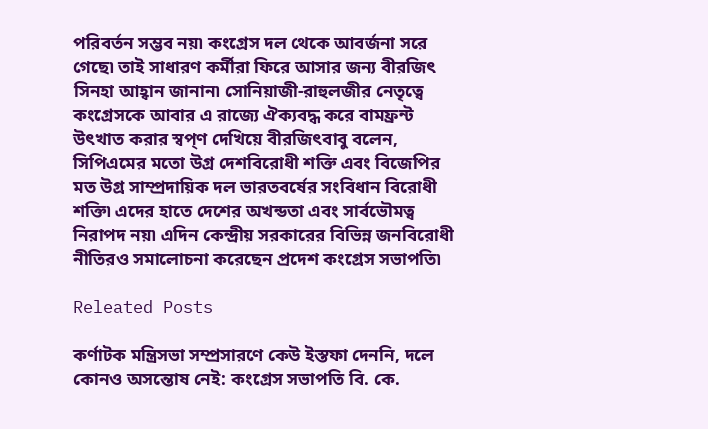পরিবর্তন সম্ভব নয়৷ কংগ্রেস দল থেকে আবর্জনা সরে গেছে৷ তাই সাধারণ কর্মীরা ফিরে আসার জন্য বীরজিৎ সিনহা আহ্বান জানান৷ সোনিয়াজী-রাহুলজীর নেতৃত্বে কংগ্রেসকে আবার এ রাজ্যে ঐক্যবদ্ধ করে বামফ্রন্ট উৎখাত করার স্বপ্ণ দেখিয়ে বীরজিৎবাবু বলেন, সিপিএমের মতো উগ্র দেশবিরোধী শক্তি এবং বিজেপির মত উগ্র সাম্প্রদায়িক দল ভারতবর্ষের সংবিধান বিরোধী শক্তি৷ এদের হাতে দেশের অখন্ডতা এবং সার্বভৌমত্ব নিরাপদ নয়৷ এদিন কেন্দ্রীয় সরকারের বিভিন্ন জনবিরোধী নীতিরও সমালোচনা করেছেন প্রদেশ কংগ্রেস সভাপতি৷

Releated Posts

কর্ণাটক মন্ত্রিসভা সম্প্রসারণে কেউ ইস্তফা দেননি, দলে কোনও অসন্তোষ নেই: কংগ্রেস সভাপতি বি. কে.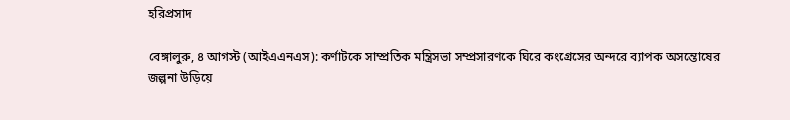হরিপ্রসাদ

বেঙ্গালুরু, ৪ আগস্ট (আইএএনএস): কর্ণাটকে সাম্প্রতিক মন্ত্রিসভা সম্প্রসারণকে ঘিরে কংগ্রেসের অন্দরে ব্যাপক অসন্তোষের জল্পনা উড়িয়ে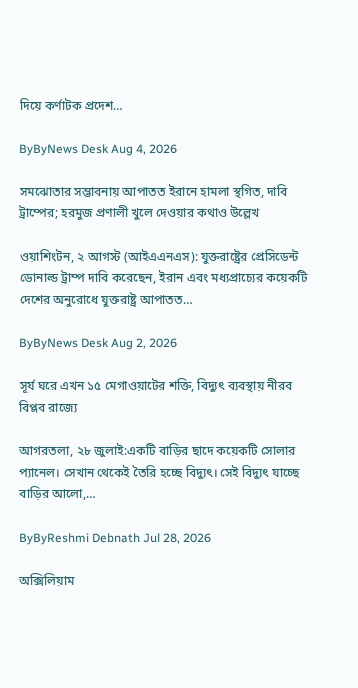দিয়ে কর্ণাটক প্রদেশ…

ByByNews Desk Aug 4, 2026

সমঝোতার সম্ভাবনায় আপাতত ইরানে হামলা স্থগিত, দাবি ট্রাম্পের; হরমুজ প্রণালী খুলে দেওয়ার কথাও উল্লেখ

ওয়াশিংটন, ২ আগস্ট (আইএএনএস): যুক্তরাষ্ট্রের প্রেসিডেন্ট ডোনাল্ড ট্রাম্প দাবি করেছেন, ইরান এবং মধ্যপ্রাচ্যের কয়েকটি দেশের অনুরোধে যুক্তরাষ্ট্র আপাতত…

ByByNews Desk Aug 2, 2026

সূর্য ঘরে এখন ১৫ মেগাওয়াটের শক্তি, বিদ্যুৎ ব্যবস্থায় নীরব বিপ্লব রাজ্যে

আগরতলা, ২৮ জুলাই:একটি বাড়ির ছাদে কয়েকটি সোলার প্যানেল। সেখান থেকেই তৈরি হচ্ছে বিদ্যুৎ। সেই বিদ্যুৎ যাচ্ছে বাড়ির আলো,…

ByByReshmi Debnath Jul 28, 2026

অক্সিলিয়াম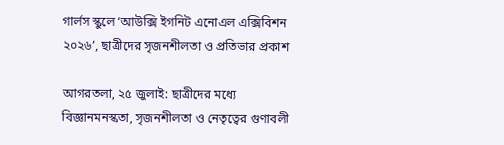গার্লস স্কুলে ‘আউক্সি ইগনিট এনোএল এক্সিবিশন ২০২৬’, ছাত্রীদের সৃজনশীলতা ও প্রতিভার প্রকাশ

আগরতলা, ২৫ জুলাই: ছাত্রীদের মধ্যে বিজ্ঞানমনস্কতা, সৃজনশীলতা ও নেতৃত্বের গুণাবলী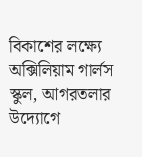বিকাশের লক্ষ্যে অক্সিলিয়াম গার্লস স্কুল, আগরতলার উদ্যোগে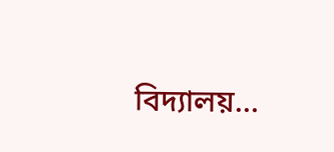বিদ্যালয়…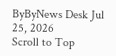ByByNews Desk Jul 25, 2026
Scroll to Top